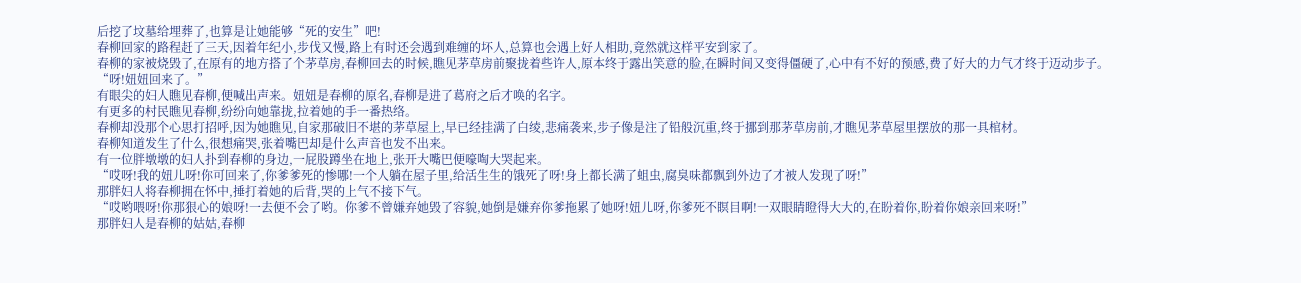后挖了坟墓给埋葬了,也算是让她能够“死的安生”吧!
春柳回家的路程赶了三天,因着年纪小,步伐又慢,路上有时还会遇到难缠的坏人,总算也会遇上好人相助,竟然就这样平安到家了。
春柳的家被烧毁了,在原有的地方搭了个茅草房,春柳回去的时候,瞧见茅草房前聚拢着些许人,原本终于露出笑意的脸,在瞬时间又变得僵硬了,心中有不好的预感,费了好大的力气才终于迈动步子。
“呀!妞妞回来了。”
有眼尖的妇人瞧见春柳,便喊出声来。妞妞是春柳的原名,春柳是进了葛府之后才唤的名字。
有更多的村民瞧见春柳,纷纷向她靠拢,拉着她的手一番热络。
春柳却没那个心思打招呼,因为她瞧见,自家那破旧不堪的茅草屋上,早已经挂满了白绫,悲痛袭来,步子像是注了铅般沉重,终于挪到那茅草房前,才瞧见茅草屋里摆放的那一具棺材。
春柳知道发生了什么,很想痛哭,张着嘴巴却是什么声音也发不出来。
有一位胖墩墩的妇人扑到春柳的身边,一屁股蹲坐在地上,张开大嘴巴便嚎啕大哭起来。
“哎呀!我的妞儿呀!你可回来了,你爹爹死的惨哪!一个人躺在屋子里,给活生生的饿死了呀!身上都长满了蛆虫,腐臭味都飘到外边了才被人发现了呀!”
那胖妇人将春柳拥在怀中,捶打着她的后背,哭的上气不接下气。
“哎哟喂呀!你那狠心的娘呀!一去便不会了哟。你爹不曾嫌弃她毁了容貌,她倒是嫌弃你爹拖累了她呀!妞儿呀,你爹死不瞑目啊!一双眼睛瞪得大大的,在盼着你,盼着你娘亲回来呀!”
那胖妇人是春柳的姑姑,春柳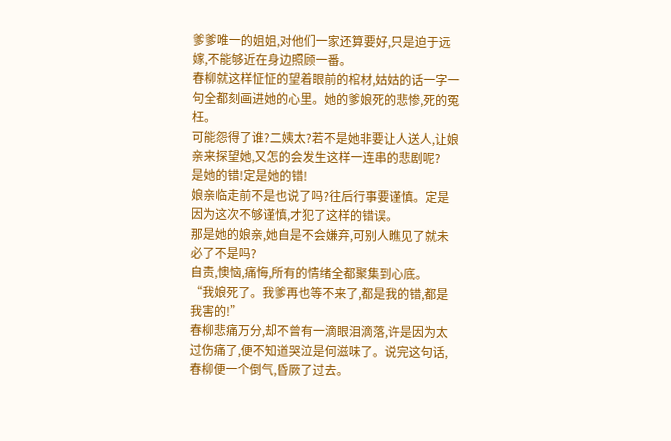爹爹唯一的姐姐,对他们一家还算要好,只是迫于远嫁,不能够近在身边照顾一番。
春柳就这样怔怔的望着眼前的棺材,姑姑的话一字一句全都刻画进她的心里。她的爹娘死的悲惨,死的冤枉。
可能怨得了谁?二姨太?若不是她非要让人送人,让娘亲来探望她,又怎的会发生这样一连串的悲剧呢?
是她的错!定是她的错!
娘亲临走前不是也说了吗?往后行事要谨慎。定是因为这次不够谨慎,才犯了这样的错误。
那是她的娘亲,她自是不会嫌弃,可别人瞧见了就未必了不是吗?
自责,懊恼,痛悔,所有的情绪全都聚集到心底。
“我娘死了。我爹再也等不来了,都是我的错,都是我害的!”
春柳悲痛万分,却不曾有一滴眼泪滴落,许是因为太过伤痛了,便不知道哭泣是何滋味了。说完这句话,春柳便一个倒气,昏厥了过去。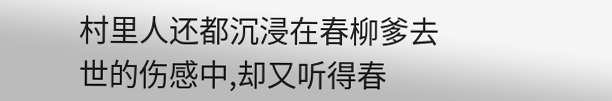村里人还都沉浸在春柳爹去世的伤感中,却又听得春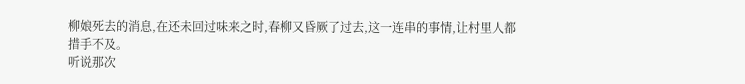柳娘死去的消息,在还未回过味来之时,春柳又昏厥了过去,这一连串的事情,让村里人都措手不及。
听说那次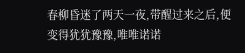春柳昏迷了两天一夜,带醒过来之后,便变得犹犹豫豫,唯唯诺诺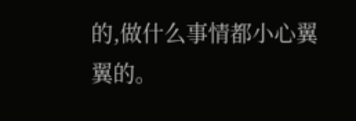的,做什么事情都小心翼翼的。